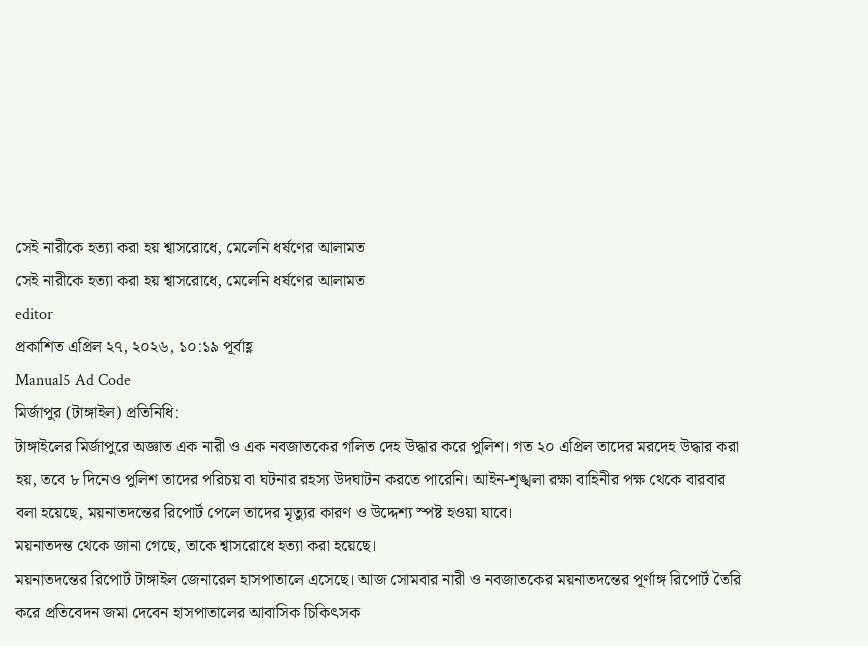সেই নারীকে হত্যা করা হয় শ্বাসরোধে, মেলেনি ধর্ষণের আলামত
সেই নারীকে হত্যা করা হয় শ্বাসরোধে, মেলেনি ধর্ষণের আলামত
editor
প্রকাশিত এপ্রিল ২৭, ২০২৬, ১০:১৯ পূর্বাহ্ণ
Manual5 Ad Code
মির্জাপুর (টাঙ্গাইল) প্রতিনিধি:
টাঙ্গাইলের মির্জাপুরে অজ্ঞাত এক নারী ও এক নবজাতকের গলিত দেহ উদ্ধার করে পুলিশ। গত ২০ এপ্রিল তাদের মরদেহ উদ্ধার করা হয়, তবে ৮ দিনেও পুলিশ তাদের পরিচয় বা ঘটনার রহস্য উদঘাটন করতে পারেনি। আইন-শৃঙ্খলা রক্ষা বাহিনীর পক্ষ থেকে বারবার বলা হয়েছে, ময়নাতদন্তের রিপোর্ট পেলে তাদের মৃত্যুর কারণ ও উদ্দেশ্য স্পষ্ট হওয়া যাবে।
ময়নাতদন্ত থেকে জানা গেছে, তাকে শ্বাসরোধে হত্যা করা হয়েছে।
ময়নাতদন্তের রিপোর্ট টাঙ্গাইল জেনারেল হাসপাতালে এসেছে। আজ সোমবার নারী ও নবজাতকের ময়নাতদন্তের পূর্ণাঙ্গ রিপোর্ট তৈরি করে প্রতিবেদন জমা দেবেন হাসপাতালের আবাসিক চিকিৎসক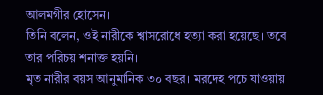আলমগীর হোসেন।
তিনি বলেন, ওই নারীকে শ্বাসরোধে হত্যা করা হয়েছে। তবে তার পরিচয় শনাক্ত হয়নি।
মৃত নারীর বয়স আনুমানিক ৩০ বছর। মরদেহ পচে যাওয়ায়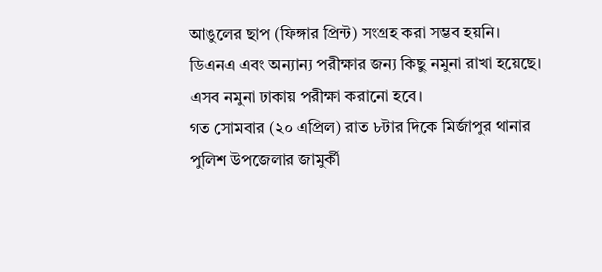আঙুলের ছাপ (ফিঙ্গার প্রিন্ট) সংগ্রহ করা সম্ভব হয়নি। ডিএনএ এবং অন্যান্য পরীক্ষার জন্য কিছু নমুনা রাখা হয়েছে। এসব নমুনা ঢাকায় পরীক্ষা করানো হবে।
গত সোমবার (২০ এপ্রিল) রাত ৮টার দিকে মির্জাপুর থানার পুলিশ উপজেলার জামুর্কী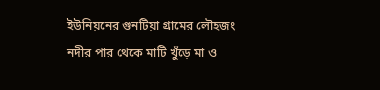ইউনিয়নের গুনটিয়া গ্রামের লৌহজং নদীর পার থেকে মাটি খুঁড়ে মা ও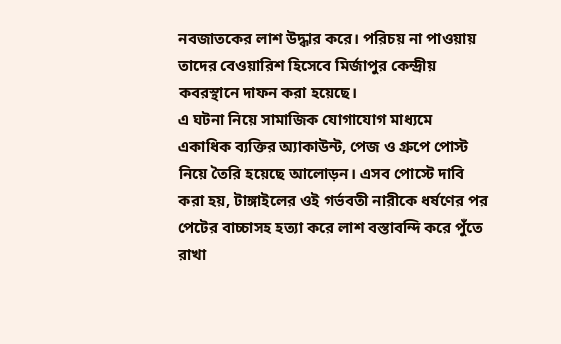নবজাতকের লাশ উদ্ধার করে। পরিচয় না পাওয়ায় তাদের বেওয়ারিশ হিসেবে মির্জাপুর কেন্দ্রীয় কবরস্থানে দাফন করা হয়েছে।
এ ঘটনা নিয়ে সামাজিক যোগাযোগ মাধ্যমে একাধিক ব্যক্তির অ্যাকাউন্ট, পেজ ও গ্রুপে পোস্ট নিয়ে তৈরি হয়েছে আলোড়ন। এসব পোস্টে দাবি করা হয়, টাঙ্গাইলের ওই গর্ভবতী নারীকে ধর্ষণের পর পেটের বাচ্চাসহ হত্যা করে লাশ বস্তাবন্দি করে পুঁতে রাখা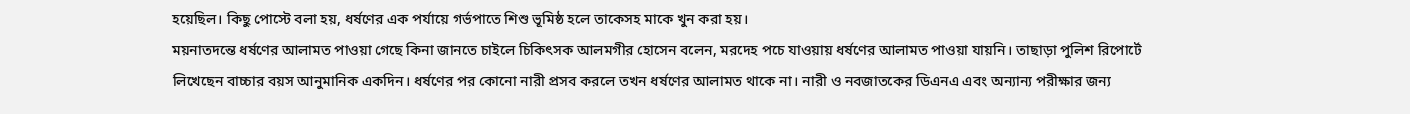হয়েছিল। কিছু পোস্টে বলা হয়, ধর্ষণের এক পর্যায়ে গর্ভপাতে শিশু ভূমিষ্ঠ হলে তাকেসহ মাকে খুন করা হয়।
ময়নাতদন্তে ধর্ষণের আলামত পাওয়া গেছে কিনা জানতে চাইলে চিকিৎসক আলমগীর হোসেন বলেন, মরদেহ পচে যাওয়ায় ধর্ষণের আলামত পাওয়া যায়নি। তাছাড়া পুলিশ রিপোর্টে লিখেছেন বাচ্চার বয়স আনুমানিক একদিন। ধর্ষণের পর কোনো নারী প্রসব করলে তখন ধর্ষণের আলামত থাকে না। নারী ও নবজাতকের ডিএনএ এবং অন্যান্য পরীক্ষার জন্য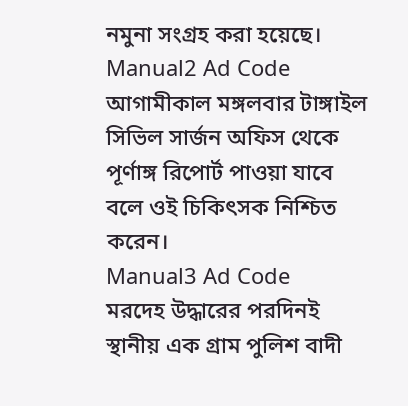নমুনা সংগ্রহ করা হয়েছে।
Manual2 Ad Code
আগামীকাল মঙ্গলবার টাঙ্গাইল সিভিল সার্জন অফিস থেকে পূর্ণাঙ্গ রিপোর্ট পাওয়া যাবে বলে ওই চিকিৎসক নিশ্চিত করেন।
Manual3 Ad Code
মরদেহ উদ্ধারের পরদিনই স্থানীয় এক গ্রাম পুলিশ বাদী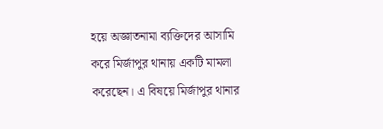হয়ে অজ্ঞাতনামা ব্যক্তিদের আসামি করে মির্জাপুর থানায় একটি মামলা করেছেন। এ বিষয়ে মির্জাপুর থানার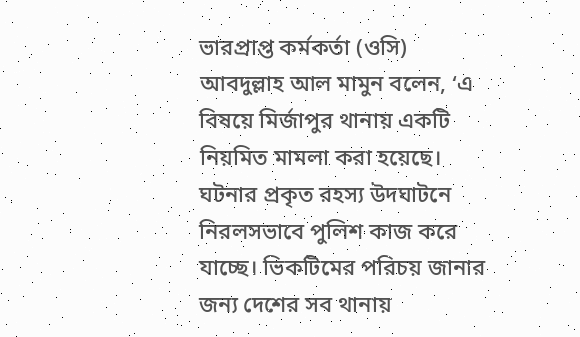ভারপ্রাপ্ত কর্মকর্তা (ওসি) আবদুল্লাহ আল মামুন বলেন, ‘এ বিষয়ে মির্জাপুর থানায় একটি নিয়মিত মামলা করা হয়েছে। ঘটনার প্রকৃত রহস্য উদঘাটনে নিরলসভাবে পুলিশ কাজ করে যাচ্ছে। ভিকটিমের পরিচয় জানার জন্য দেশের সব থানায়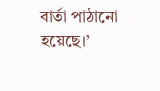বার্তা পাঠানো হয়েছে।’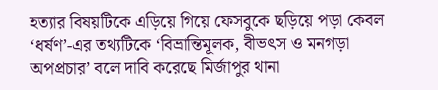হত্যার বিষয়টিকে এড়িয়ে গিয়ে ফেসবুকে ছড়িয়ে পড়া কেবল ‘ধর্ষণ’-এর তথ্যটিকে ‘বিভ্রান্তিমূলক, বীভৎস ও মনগড়া অপপ্রচার’ বলে দাবি করেছে মির্জাপুর থানা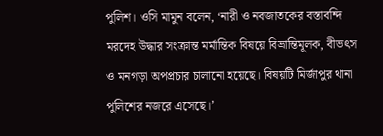পুলিশ। ওসি মামুন বলেন, ‘নারী ও নবজাতকের বস্তাবন্দি মরদেহ উদ্ধার সংক্রান্ত মর্মান্তিক বিষয়ে বিভ্রান্তিমূলক, বীভৎস ও মনগড়া অপপ্রচার চালানো হয়েছে। বিষয়টি মির্জাপুর থানা পুলিশের নজরে এসেছে।’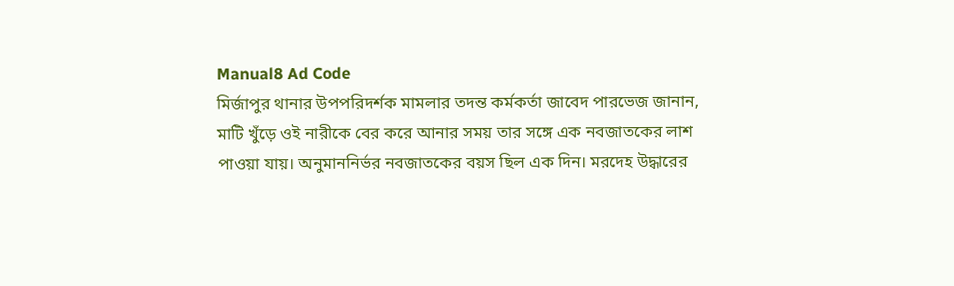Manual8 Ad Code
মির্জাপুর থানার উপপরিদর্শক মামলার তদন্ত কর্মকর্তা জাবেদ পারভেজ জানান, মাটি খুঁড়ে ওই নারীকে বের করে আনার সময় তার সঙ্গে এক নবজাতকের লাশ পাওয়া যায়। অনুমাননির্ভর নবজাতকের বয়স ছিল এক দিন। মরদেহ উদ্ধারের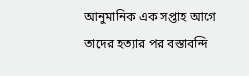আনুমানিক এক সপ্তাহ আগে তাদের হত্যার পর বস্তাবন্দি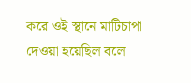করে ওই স্থানে মাটিচাপা দেওয়া হয়েছিল বলে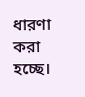ধারণা করা হচ্ছে।